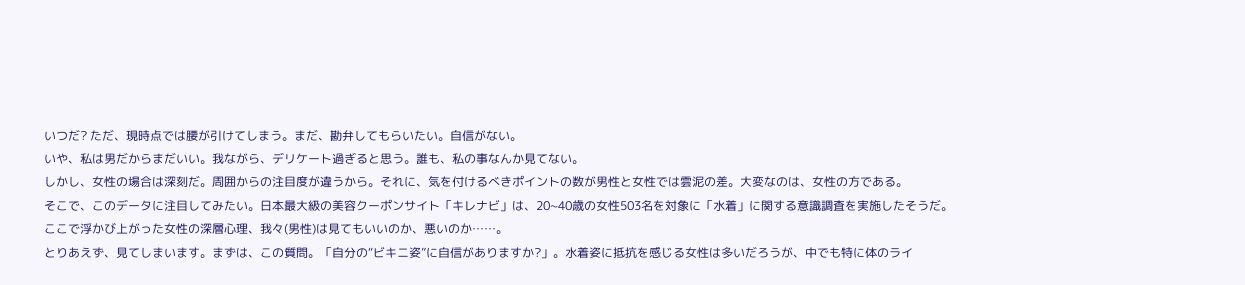いつだ? ただ、現時点では腰が引けてしまう。まだ、勘弁してもらいたい。自信がない。
いや、私は男だからまだいい。我ながら、デリケート過ぎると思う。誰も、私の事なんか見てない。
しかし、女性の場合は深刻だ。周囲からの注目度が違うから。それに、気を付けるべきポイントの数が男性と女性では雲泥の差。大変なのは、女性の方である。
そこで、このデータに注目してみたい。日本最大級の美容クーポンサイト「キレナビ」は、20~40歳の女性503名を対象に「水着」に関する意識調査を実施したそうだ。
ここで浮かび上がった女性の深層心理、我々(男性)は見てもいいのか、悪いのか……。
とりあえず、見てしまいます。まずは、この質問。「自分の“ビキニ姿”に自信がありますか?」。水着姿に抵抗を感じる女性は多いだろうが、中でも特に体のライ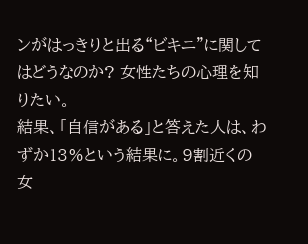ンがはっきりと出る“ビキニ”に関してはどうなのか? 女性たちの心理を知りたい。
結果、「自信がある」と答えた人は、わずか13%という結果に。9割近くの女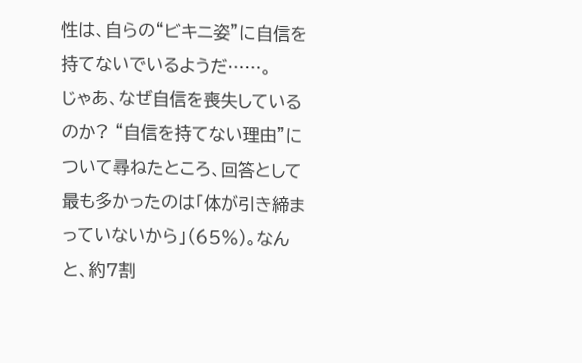性は、自らの“ビキニ姿”に自信を持てないでいるようだ……。
じゃあ、なぜ自信を喪失しているのか? “自信を持てない理由”について尋ねたところ、回答として最も多かったのは「体が引き締まっていないから」(65%)。なんと、約7割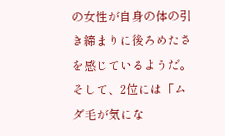の女性が自身の体の引き締まりに後ろめたさを感じているようだ。そして、2位には「ムダ毛が気にな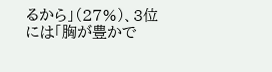るから」(27%)、3位には「胸が豊かで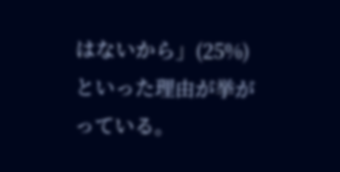はないから」(25%)といった理由が挙がっている。